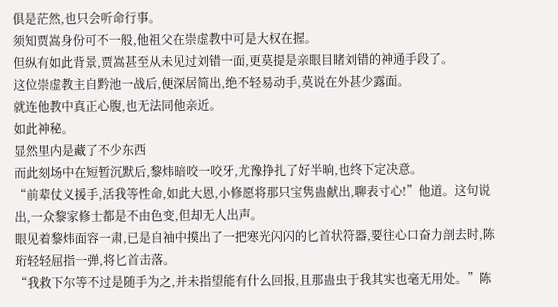俱是茫然,也只会听命行事。
须知贾嵩身份可不一般,他祖父在崇虚教中可是大权在握。
但纵有如此背景,贾嵩甚至从未见过刘错一面,更莫提是亲眼目睹刘错的神通手段了。
这位崇虚教主自黔池一战后,便深居简出,绝不轻易动手,莫说在外甚少露面。
就连他教中真正心腹,也无法同他亲近。
如此神秘。
显然里内是藏了不少东西
而此刻场中在短暂沉默后,黎炜暗咬一咬牙,尤豫挣扎了好半晌,也终下定决意。
“前辈仗义援手,活我等性命,如此大恩,小修愿将那只宝隽蛊献出,聊表寸心!”他道。这句说出,一众黎家修士都是不由色变,但却无人出声。
眼见着黎炜面容一肃,已是自袖中摸出了一把寒光闪闪的匕首状符器,要往心口奋力剖去时,陈珩轻轻屈指一弹,将匕首击落。
“我救下尔等不过是随手为之,并未指望能有什么回报,且那蛊虫于我其实也毫无用处。”陈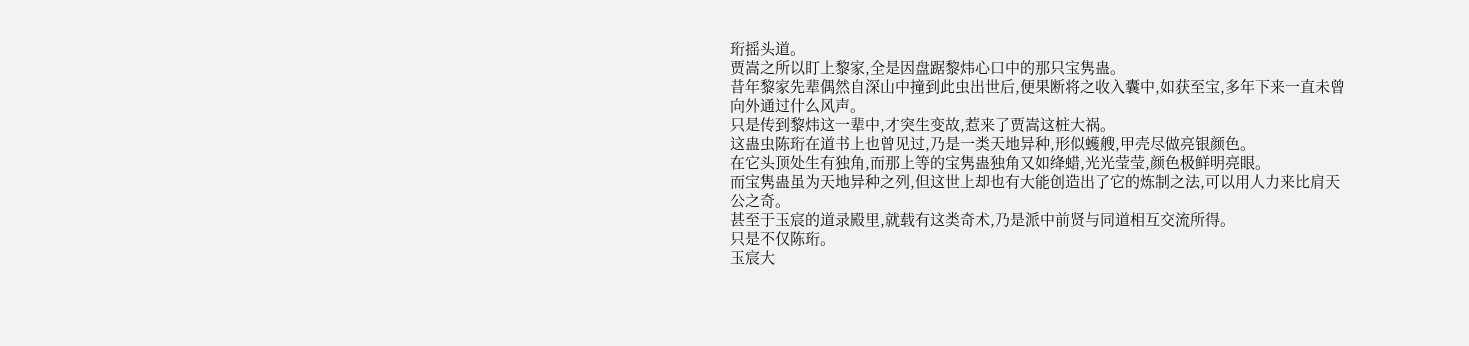珩摇头道。
贾嵩之所以盯上黎家,全是因盘踞黎炜心口中的那只宝隽蛊。
昔年黎家先辈偶然自深山中撞到此虫出世后,便果断将之收入囊中,如获至宝,多年下来一直未曾向外通过什么风声。
只是传到黎炜这一辈中,才突生变故,惹来了贾嵩这桩大祸。
这蛊虫陈珩在道书上也曾见过,乃是一类天地异种,形似蠖艘,甲壳尽做亮银颜色。
在它头顶处生有独角,而那上等的宝隽蛊独角又如绛蜡,光光莹莹,颜色极鲜明亮眼。
而宝隽蛊虽为天地异种之列,但这世上却也有大能创造出了它的炼制之法,可以用人力来比肩天公之奇。
甚至于玉宸的道录殿里,就载有这类奇术,乃是派中前贤与同道相互交流所得。
只是不仅陈珩。
玉宸大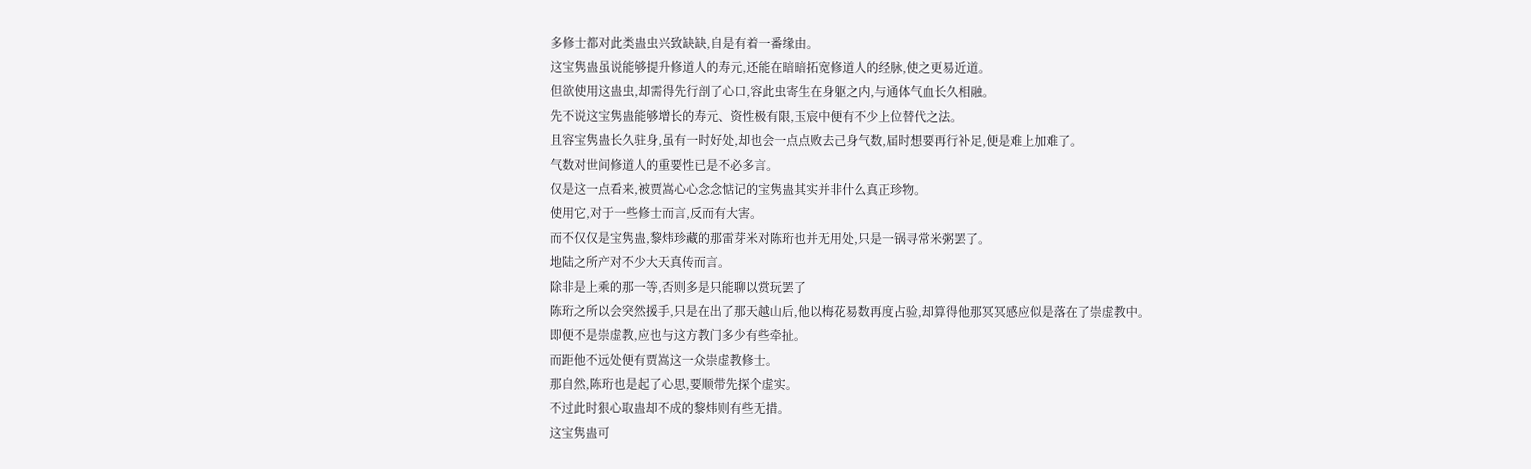多修士都对此类蛊虫兴致缺缺,自是有着一番缘由。
这宝隽蛊虽说能够提升修道人的寿元,还能在暗暗拓宽修道人的经脉,使之更易近道。
但欲使用这蛊虫,却需得先行剖了心口,容此虫寄生在身躯之内,与通体气血长久相融。
先不说这宝隽蛊能够增长的寿元、资性极有限,玉宸中便有不少上位替代之法。
且容宝隽蛊长久驻身,虽有一时好处,却也会一点点败去己身气数,届时想要再行补足,便是难上加难了。
气数对世间修道人的重要性已是不必多言。
仅是这一点看来,被贾嵩心心念念惦记的宝隽蛊其实并非什么真正珍物。
使用它,对于一些修士而言,反而有大害。
而不仅仅是宝隽蛊,黎炜珍藏的那雷芽米对陈珩也并无用处,只是一锅寻常米粥罢了。
地陆之所产对不少大天真传而言。
除非是上乘的那一等,否则多是只能聊以赏玩罢了
陈珩之所以会突然援手,只是在出了那天越山后,他以梅花易数再度占验,却算得他那冥冥感应似是落在了崇虚教中。
即便不是崇虚教,应也与这方教门多少有些牵扯。
而距他不远处便有贾嵩这一众崇虚教修士。
那自然,陈珩也是起了心思,要顺带先探个虚实。
不过此时狠心取蛊却不成的黎炜则有些无措。
这宝隽蛊可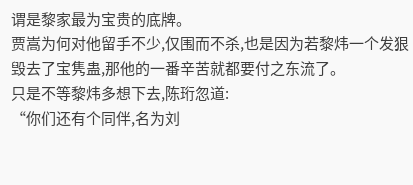谓是黎家最为宝贵的底牌。
贾嵩为何对他留手不少,仅围而不杀,也是因为若黎炜一个发狠毁去了宝隽蛊,那他的一番辛苦就都要付之东流了。
只是不等黎炜多想下去,陈珩忽道:
“你们还有个同伴,名为刘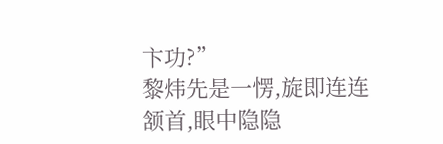卞功?”
黎炜先是一愣,旋即连连颔首,眼中隐隐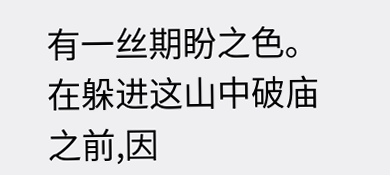有一丝期盼之色。
在躲进这山中破庙之前,因